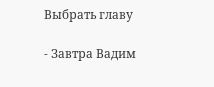Выбрать главу

- Завтра Вадим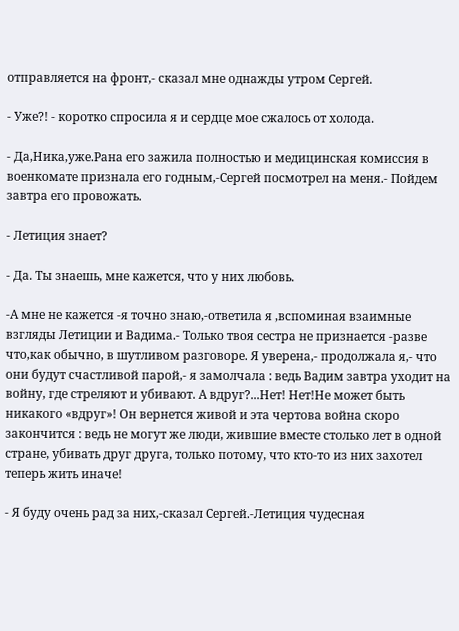отправляется на фронт,- сказал мне однажды утром Сергей.

- Уже?! - коротко спросила я и сердце мое сжалось от холода.

- Да,Ника,уже.Рана его зажила полностью и медицинская комиссия в военкомате признала его годным,-Сергей посмотрел на меня.- Пойдем завтра его провожать.

- Летиция знает?

- Да. Ты знаешь, мне кажется, что у них любовь.

-А мне не кажется -я точно знаю,-ответила я ,вспоминая взаимные взгляды Летиции и Вадима.- Только твоя сестра не признается -разве что,как обычно, в шутливом разговоре. Я уверена,- продолжала я,- что они будут счастливой парой,- я замолчала : ведь Вадим завтра уходит на войну, где стреляют и убивают. А вдруг?...Нет! Нет!Не может быть никакого «вдруг»! Он вернется живой и эта чертова война скоро закончится : ведь не могут же люди, жившие вместе столько лет в одной стране, убивать друг друга, только потому, что кто-то из них захотел теперь жить иначе!

- Я буду очень рад за них,-сказал Сергей.-Летиция чудесная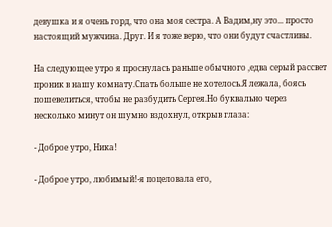девушка и я очень горд, что она моя сестра. А Вадим,ну это... просто настоящий мужчина. Друг. И я тоже верю, что они будут счастливы.

На следующее утро я проснулась раньше обычного ,едва серый рассвет проник в нашу комнату.Спать больше не хотелось.Я лежала, боясь пошевелиться, чтобы не разбудить Сергея.Но буквально через несколько минут он шумно вздохнул, открыв глаза:

- Доброе утро, Ника!

- Доброе утро, любимый!-я поцеловала его,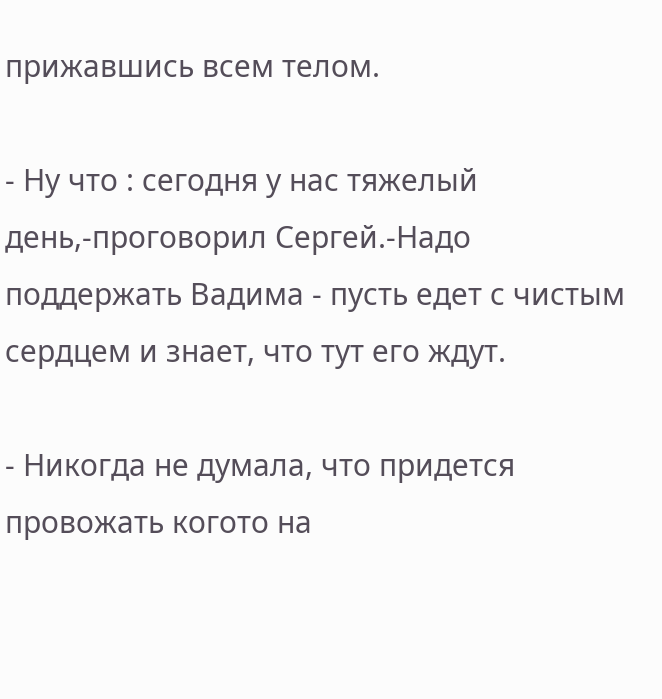прижавшись всем телом.

- Ну что : сегодня у нас тяжелый день,-проговорил Сергей.-Надо поддержать Вадима - пусть едет с чистым сердцем и знает, что тут его ждут.

- Никогда не думала, что придется провожать когото на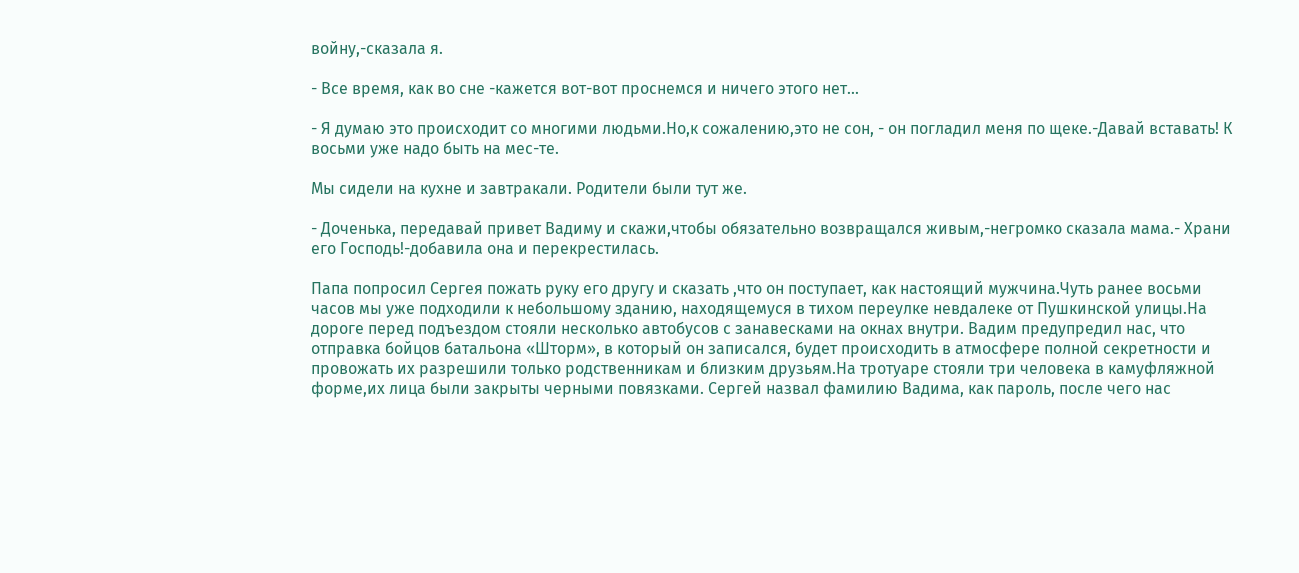войну,-сказала я.

- Все время, как во сне -кажется вот-вот проснемся и ничего этого нет...

- Я думаю это происходит со многими людьми.Но,к сожалению,это не сон, - он погладил меня по щеке.-Давай вставать! К восьми уже надо быть на мес-те.

Мы сидели на кухне и завтракали. Родители были тут же.

- Доченька, передавай привет Вадиму и скажи,чтобы обязательно возвращался живым,-негромко сказала мама.- Храни его Господь!-добавила она и перекрестилась.

Папа попросил Сергея пожать руку его другу и сказать ,что он поступает, как настоящий мужчина.Чуть ранее восьми часов мы уже подходили к небольшому зданию, находящемуся в тихом переулке невдалеке от Пушкинской улицы.На дороге перед подъездом стояли несколько автобусов с занавесками на окнах внутри. Вадим предупредил нас, что отправка бойцов батальона «Шторм», в который он записался, будет происходить в атмосфере полной секретности и провожать их разрешили только родственникам и близким друзьям.На тротуаре стояли три человека в камуфляжной форме,их лица были закрыты черными повязками. Сергей назвал фамилию Вадима, как пароль, после чего нас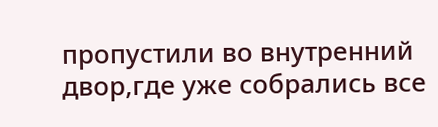пропустили во внутренний двор,где уже собрались все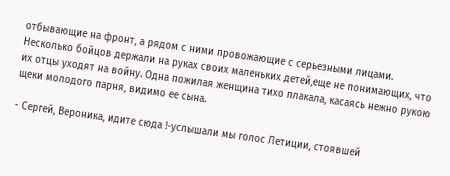отбывающие на фронт, а рядом с ними провожающие с серьезными лицами. Несколько бойцов держали на руках своих маленьких детей,еще не понимающих, что их отцы уходят на войну. Одна пожилая женщина тихо плакала, касаясь нежно рукою щеки молодого парня, видимо ее сына.

- Сергей, Вероника, идите сюда !-услышали мы голос Летиции, стоявшей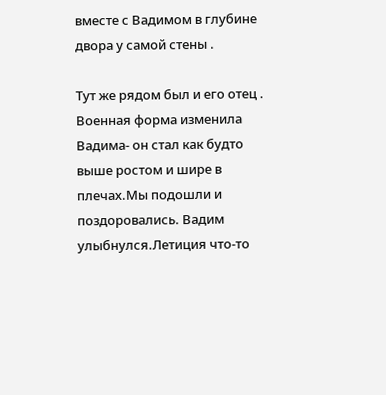вместе с Вадимом в глубине двора у самой стены .

Тут же рядом был и его отец . Военная форма изменила Вадима- он стал как будто выше ростом и шире в плечах.Мы подошли и поздоровались. Вадим улыбнулся.Летиция что-то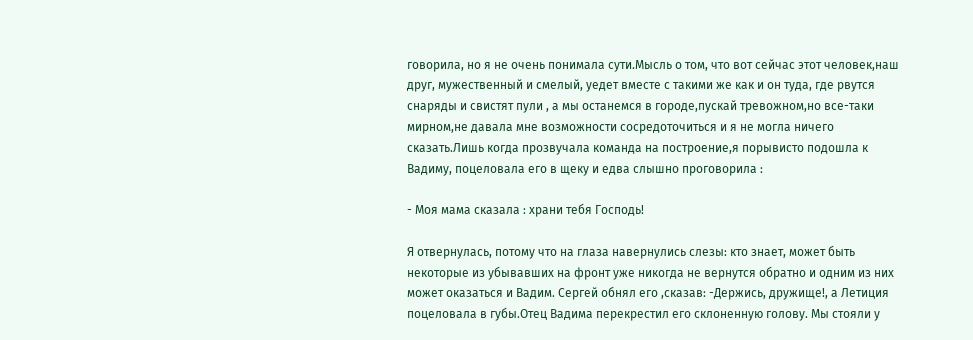говорила, но я не очень понимала сути.Мысль о том, что вот сейчас этот человек,наш друг, мужественный и смелый, уедет вместе с такими же как и он туда, где рвутся снаряды и свистят пули , а мы останемся в городе,пускай тревожном,но все-таки мирном,не давала мне возможности сосредоточиться и я не могла ничего сказать.Лишь когда прозвучала команда на построение,я порывисто подошла к Вадиму, поцеловала его в щеку и едва слышно проговорила :

- Моя мама сказала : храни тебя Господь!

Я отвернулась, потому что на глаза навернулись слезы: кто знает, может быть некоторые из убывавших на фронт уже никогда не вернутся обратно и одним из них может оказаться и Вадим. Сергей обнял его ,сказав: -Держись, дружище!, а Летиция поцеловала в губы.Отец Вадима перекрестил его склоненную голову. Мы стояли у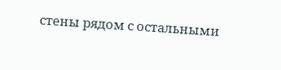стены рядом с остальными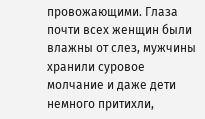провожающими. Глаза почти всех женщин были влажны от слез, мужчины хранили суровое молчание и даже дети немного притихли,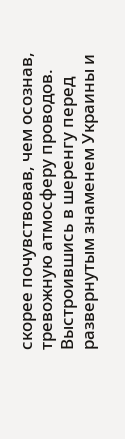скорее почувствовав, чем осознав, тревожную атмосферу проводов. Выстроившись в шеренгу перед развернутым знаменем Украины и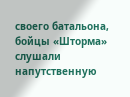своего батальона, бойцы «Шторма» слушали напутственную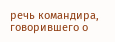речь командира, говорившего о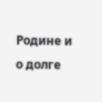Родине и о долге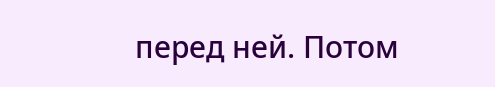перед ней. Потом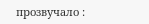прозвучало :